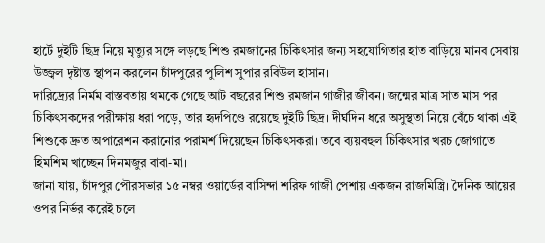হার্টে দুইটি ছিদ্র নিয়ে মৃত্যুর সঙ্গে লড়ছে শিশু রমজানের চিকিৎসার জন্য সহযোগিতার হাত বাড়িয়ে মানব সেবায় উজ্জ্বল দৃষ্টান্ত স্থাপন করলেন চাঁদপুরের পুলিশ সুপার রবিউল হাসান।
দারিদ্র্যের নির্মম বাস্তবতায় থমকে গেছে আট বছরের শিশু রমজান গাজীর জীবন। জন্মের মাত্র সাত মাস পর চিকিৎসকদের পরীক্ষায় ধরা পড়ে, তার হৃদপিণ্ডে রয়েছে দুইটি ছিদ্র। দীর্ঘদিন ধরে অসুস্থতা নিয়ে বেঁচে থাকা এই শিশুকে দ্রুত অপারেশন করানোর পরামর্শ দিয়েছেন চিকিৎসকরা। তবে ব্যয়বহুল চিকিৎসার খরচ জোগাতে হিমশিম খাচ্ছেন দিনমজুর বাবা-মা।
জানা যায়, চাঁদপুর পৌরসভার ১৫ নম্বর ওয়ার্ডের বাসিন্দা শরিফ গাজী পেশায় একজন রাজমিস্ত্রি। দৈনিক আয়ের ওপর নির্ভর করেই চলে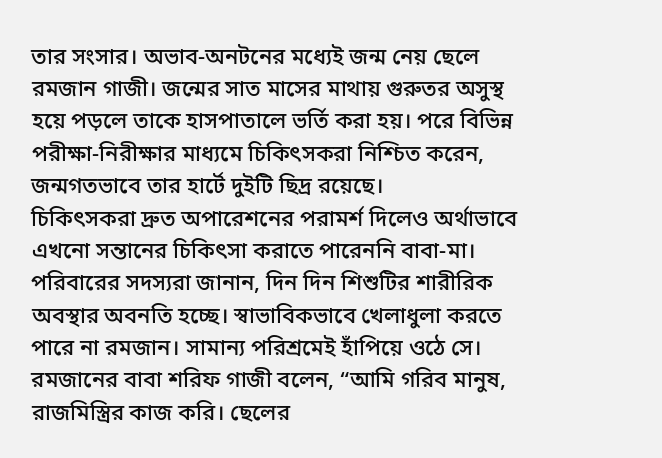তার সংসার। অভাব-অনটনের মধ্যেই জন্ম নেয় ছেলে রমজান গাজী। জন্মের সাত মাসের মাথায় গুরুতর অসুস্থ হয়ে পড়লে তাকে হাসপাতালে ভর্তি করা হয়। পরে বিভিন্ন পরীক্ষা-নিরীক্ষার মাধ্যমে চিকিৎসকরা নিশ্চিত করেন, জন্মগতভাবে তার হার্টে দুইটি ছিদ্র রয়েছে।
চিকিৎসকরা দ্রুত অপারেশনের পরামর্শ দিলেও অর্থাভাবে এখনো সন্তানের চিকিৎসা করাতে পারেননি বাবা-মা। পরিবারের সদস্যরা জানান, দিন দিন শিশুটির শারীরিক অবস্থার অবনতি হচ্ছে। স্বাভাবিকভাবে খেলাধুলা করতে পারে না রমজান। সামান্য পরিশ্রমেই হাঁপিয়ে ওঠে সে।
রমজানের বাবা শরিফ গাজী বলেন, “আমি গরিব মানুষ, রাজমিস্ত্রির কাজ করি। ছেলের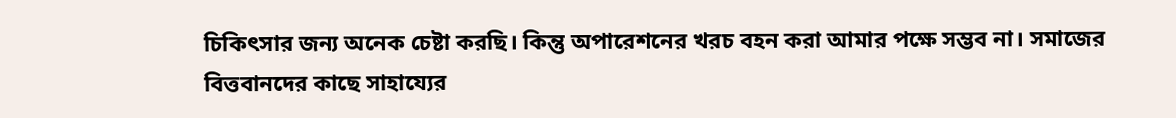চিকিৎসার জন্য অনেক চেষ্টা করছি। কিন্তু অপারেশনের খরচ বহন করা আমার পক্ষে সম্ভব না। সমাজের বিত্তবানদের কাছে সাহায্যের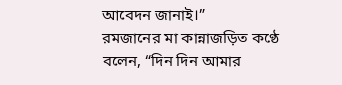আবেদন জানাই।”
রমজানের মা কান্নাজড়িত কণ্ঠে বলেন, “দিন দিন আমার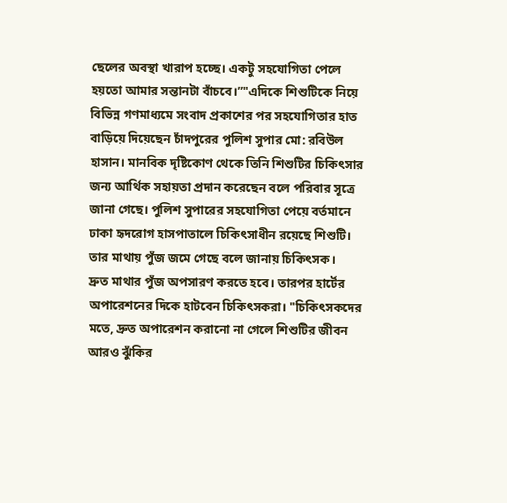ছেলের অবস্থা খারাপ হচ্ছে। একটু সহযোগিতা পেলে হয়তো আমার সন্তানটা বাঁচবে।”"এদিকে শিশুটিকে নিয়ে বিভিন্ন গণমাধ্যমে সংবাদ প্রকাশের পর সহযোগিতার হাত বাড়িয়ে দিয়েছেন চাঁদপুরের পুলিশ সুপার মো: রবিউল হাসান। মানবিক দৃষ্টিকোণ থেকে তিনি শিশুটির চিকিৎসার জন্য আর্থিক সহায়তা প্রদান করেছেন বলে পরিবার সূত্রে জানা গেছে। পুলিশ সুপারের সহযোগিতা পেয়ে বর্তমানে ঢাকা হৃদরোগ হাসপাতালে চিকিৎসাধীন রয়েছে শিশুটি। তার মাথায় পুঁজ জমে গেছে বলে জানায় চিকিৎসক।
দ্রুত মাথার পুঁজ অপসারণ করতে হবে। তারপর হার্টের অপারেশনের দিকে হাটবেন চিকিৎসকরা। "চিকিৎসকদের মতে, দ্রুত অপারেশন করানো না গেলে শিশুটির জীবন আরও ঝুঁকির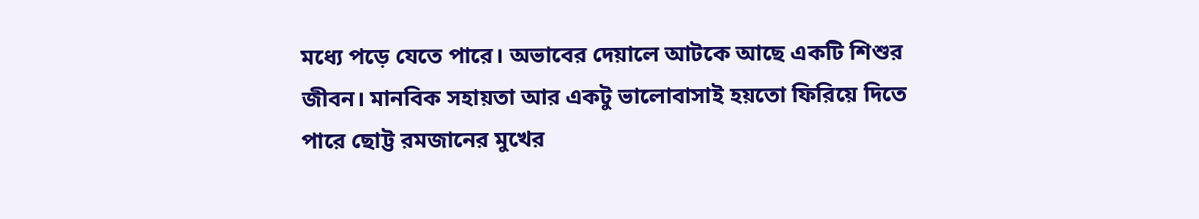মধ্যে পড়ে যেতে পারে। অভাবের দেয়ালে আটকে আছে একটি শিশুর জীবন। মানবিক সহায়তা আর একটু ভালোবাসাই হয়তো ফিরিয়ে দিতে পারে ছোট্ট রমজানের মুখের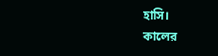হাসি।
কালের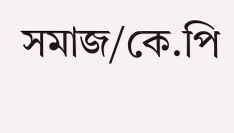সমাজ/কে.পি